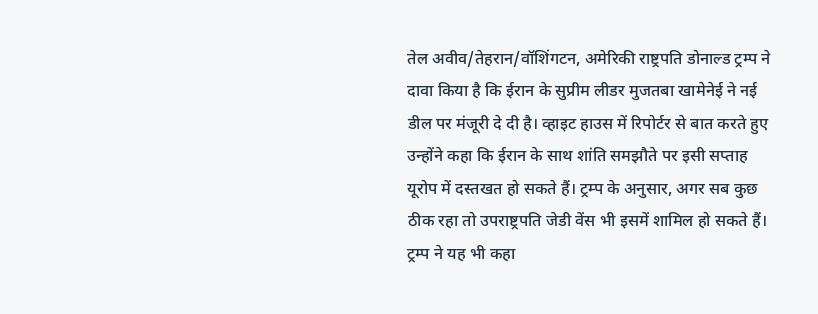तेल अवीव/तेहरान/वॉशिंगटन, अमेरिकी राष्ट्रपति डोनाल्ड ट्रम्प ने दावा किया है कि ईरान के सुप्रीम लीडर मुजतबा खामेनेई ने नई डील पर मंजूरी दे दी है। व्हाइट हाउस में रिपोर्टर से बात करते हुए उन्होंने कहा कि ईरान के साथ शांति समझौते पर इसी सप्ताह यूरोप में दस्तखत हो सकते हैं। ट्रम्प के अनुसार, अगर सब कुछ ठीक रहा तो उपराष्ट्रपति जेडी वेंस भी इसमें शामिल हो सकते हैं।
ट्रम्प ने यह भी कहा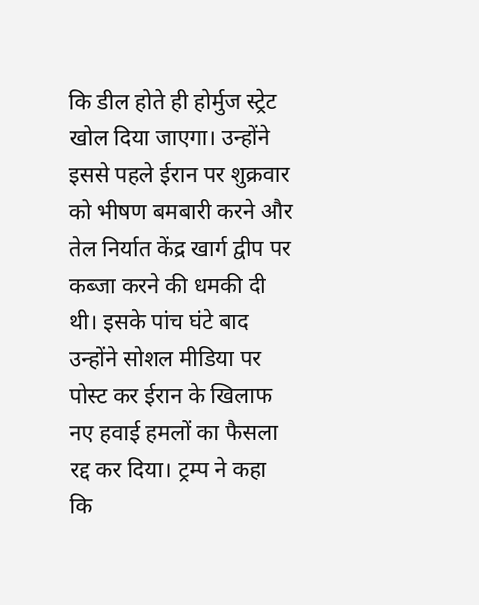कि डील होते ही होर्मुज स्ट्रेट खोल दिया जाएगा। उन्होंने इससे पहले ईरान पर शुक्रवार को भीषण बमबारी करने और तेल निर्यात केंद्र खार्ग द्वीप पर कब्जा करने की धमकी दी थी। इसके पांच घंटे बाद उन्होंने सोशल मीडिया पर पोस्ट कर ईरान के खिलाफ नए हवाई हमलों का फैसला रद्द कर दिया। ट्रम्प ने कहा कि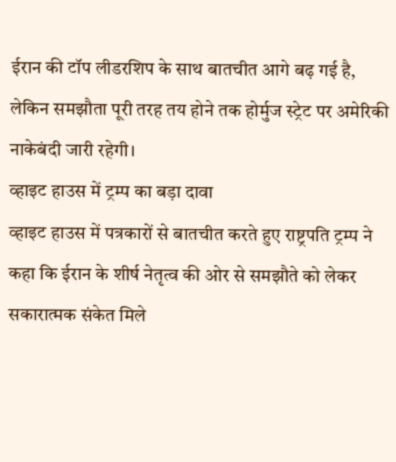ईरान की टॉप लीडरशिप के साथ बातचीत आगे बढ़ गई है, लेकिन समझौता पूरी तरह तय होने तक होर्मुज स्ट्रेट पर अमेरिकी नाकेबंदी जारी रहेगी।
व्हाइट हाउस में ट्रम्प का बड़ा दावा
व्हाइट हाउस में पत्रकारों से बातचीत करते हुए राष्ट्रपति ट्रम्प ने कहा कि ईरान के शीर्ष नेतृत्व की ओर से समझौते को लेकर सकारात्मक संकेत मिले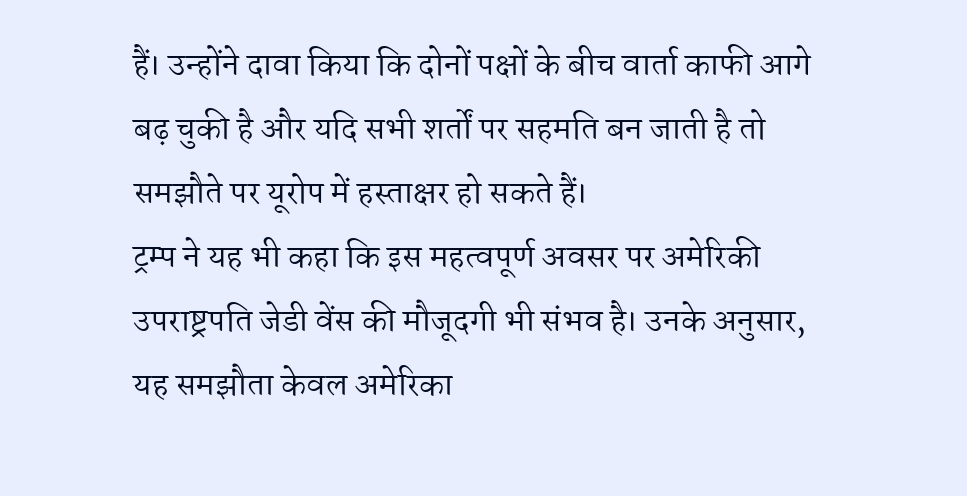हैं। उन्होंने दावा किया कि दोनों पक्षों के बीच वार्ता काफी आगे बढ़ चुकी है और यदि सभी शर्तों पर सहमति बन जाती है तो समझौते पर यूरोप में हस्ताक्षर हो सकते हैं।
ट्रम्प ने यह भी कहा कि इस महत्वपूर्ण अवसर पर अमेरिकी उपराष्ट्रपति जेडी वेंस की मौजूदगी भी संभव है। उनके अनुसार, यह समझौता केवल अमेरिका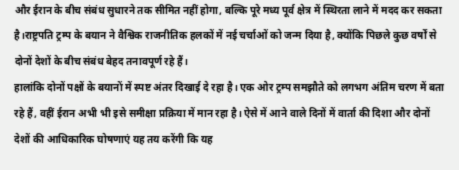और ईरान के बीच संबंध सुधारने तक सीमित नहीं होगा, बल्कि पूरे मध्य पूर्व क्षेत्र में स्थिरता लाने में मदद कर सकता है।राष्ट्रपति ट्रम्प के बयान ने वैश्विक राजनीतिक हलकों में नई चर्चाओं को जन्म दिया है, क्योंकि पिछले कुछ वर्षों से दोनों देशों के बीच संबंध बेहद तनावपूर्ण रहे हैं।
हालांकि दोनों पक्षों के बयानों में स्पष्ट अंतर दिखाई दे रहा है। एक ओर ट्रम्प समझौते को लगभग अंतिम चरण में बता रहे हैं, वहीं ईरान अभी भी इसे समीक्षा प्रक्रिया में मान रहा है। ऐसे में आने वाले दिनों में वार्ता की दिशा और दोनों देशों की आधिकारिक घोषणाएं यह तय करेंगी कि यह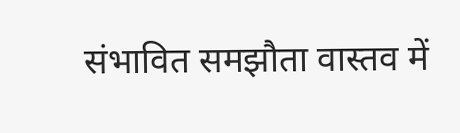संभावित समझौता वास्तव में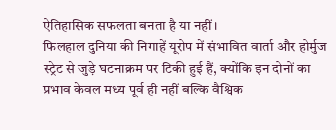ऐतिहासिक सफलता बनता है या नहीं।
फिलहाल दुनिया की निगाहें यूरोप में संभावित वार्ता और होर्मुज स्ट्रेट से जुड़े घटनाक्रम पर टिकी हुई हैं, क्योंकि इन दोनों का प्रभाव केवल मध्य पूर्व ही नहीं बल्कि वैश्विक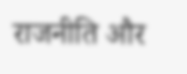राजनीति और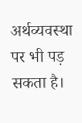अर्थव्यवस्था पर भी पड़ सकता है।